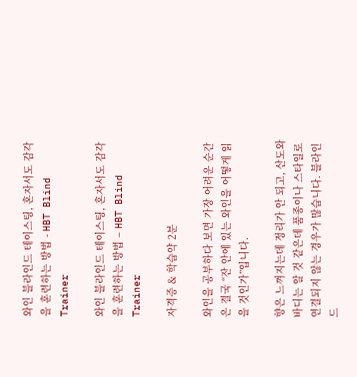와인 블라인드 테이스팅, 혼자서도 감각을 훈련하는 방법 - HBT Blind Trainer

와인 블라인드 테이스팅, 혼자서도 감각을 훈련하는 방법 – HBT Blind Trainer

자격증 & 학습약 2분

와인을 공부하다 보면 가장 어려운 순간은 결국 “잔 안에 있는 와인을 어떻게 읽을 것인가”입니다.

향은 느껴지는데 정리가 안 되고, 산도와 바디는 알 것 같은데 품종이나 스타일로 연결되지 않는 경우가 많습니다. 블라인드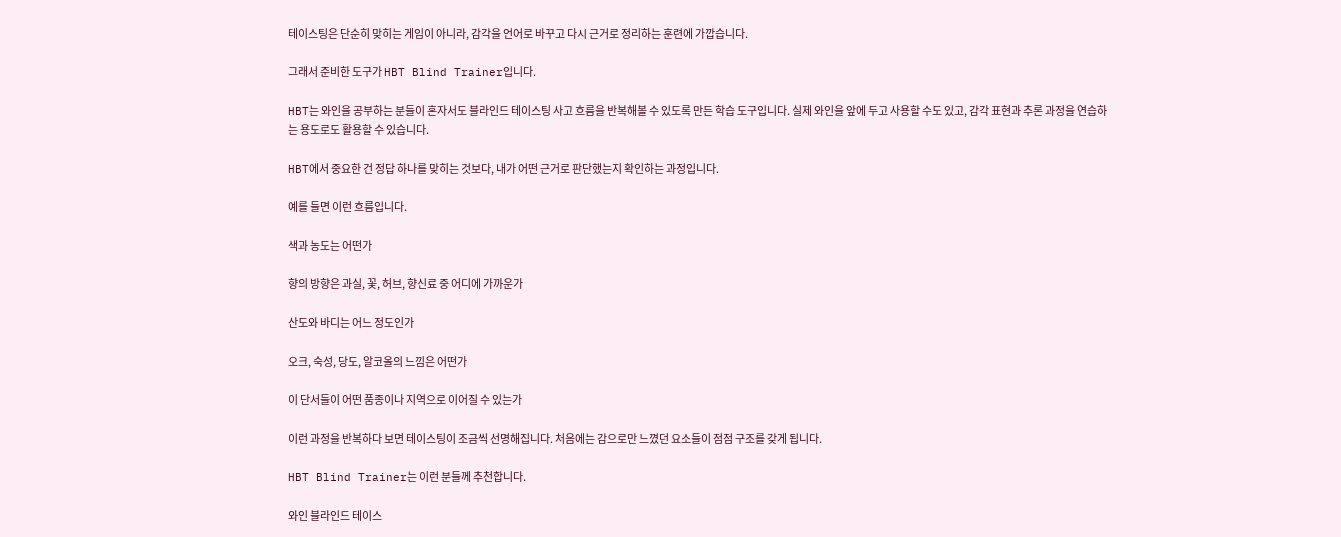테이스팅은 단순히 맞히는 게임이 아니라, 감각을 언어로 바꾸고 다시 근거로 정리하는 훈련에 가깝습니다.

그래서 준비한 도구가 HBT Blind Trainer입니다.

HBT는 와인을 공부하는 분들이 혼자서도 블라인드 테이스팅 사고 흐름을 반복해볼 수 있도록 만든 학습 도구입니다. 실제 와인을 앞에 두고 사용할 수도 있고, 감각 표현과 추론 과정을 연습하는 용도로도 활용할 수 있습니다.

HBT에서 중요한 건 정답 하나를 맞히는 것보다, 내가 어떤 근거로 판단했는지 확인하는 과정입니다.

예를 들면 이런 흐름입니다.

색과 농도는 어떤가

향의 방향은 과실, 꽃, 허브, 향신료 중 어디에 가까운가

산도와 바디는 어느 정도인가

오크, 숙성, 당도, 알코올의 느낌은 어떤가

이 단서들이 어떤 품종이나 지역으로 이어질 수 있는가

이런 과정을 반복하다 보면 테이스팅이 조금씩 선명해집니다. 처음에는 감으로만 느꼈던 요소들이 점점 구조를 갖게 됩니다.

HBT Blind Trainer는 이런 분들께 추천합니다.

와인 블라인드 테이스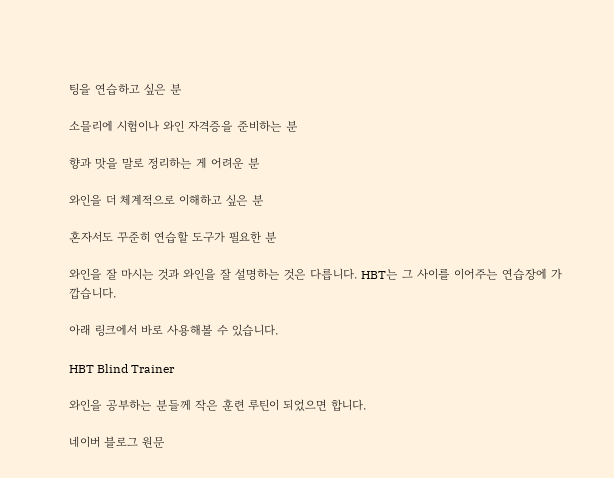팅을 연습하고 싶은 분

소믈리에 시험이나 와인 자격증을 준비하는 분

향과 맛을 말로 정리하는 게 어려운 분

와인을 더 체계적으로 이해하고 싶은 분

혼자서도 꾸준히 연습할 도구가 필요한 분

와인을 잘 마시는 것과 와인을 잘 설명하는 것은 다릅니다. HBT는 그 사이를 이어주는 연습장에 가깝습니다.

아래 링크에서 바로 사용해볼 수 있습니다.

HBT Blind Trainer

와인을 공부하는 분들께 작은 훈련 루틴이 되었으면 합니다.

네이버 블로그 원문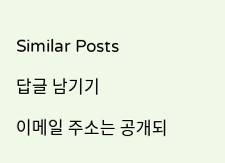Similar Posts

답글 남기기

이메일 주소는 공개되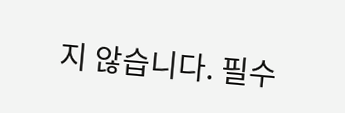지 않습니다. 필수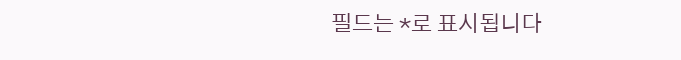필드는 *로 표시됩니다